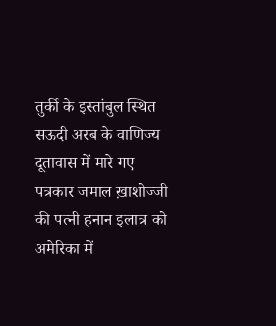तुर्की के इस्तांबुल स्थित सऊदी अरब के वाणिज्य दूतावास में मारे गए पत्रकार जमाल ख़ाशोज्जी की पत्नी हनान इलात्र को अमेरिका में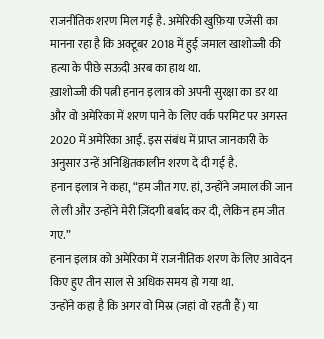राजनीतिक शरण मिल गई है. अमेरिकी खुफ़िया एजेंसी का मानना रहा है कि अक्टूबर 2018 में हुई जमाल खाशोज्जी की हत्या के पीछे सऊदी अरब का हाथ था.
ख़ाशोज्जी की पत्नी हनान इलात्र को अपनी सुरक्षा का डर था और वो अमेरिका में शरण पाने के लिए वर्क परमिट पर अगस्त 2020 में अमेरिका आईं. इस संबंध में प्राप्त जानकारी के अनुसार उन्हें अनिश्चितकालीन शरण दे दी गई है.
हनान इलात्र ने कहा, “हम जीत गए. हां, उन्होंने जमाल की जान ले ली और उन्होंने मेरी ज़िंदगी बर्बाद कर दी, लेकिन हम जीत गए.”
हनान इलात्र को अमेरिका में राजनीतिक शरण के लिए आवेदन किए हुए तीन साल से अधिक समय हो गया था.
उन्होंने कहा है कि अगर वो मिस्र (जहां वो रहती हैं) या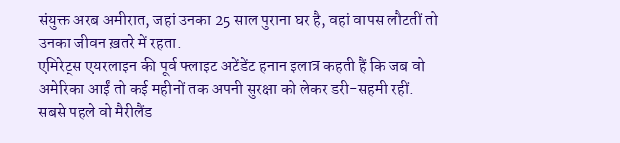संयुक्त अरब अमीरात, जहां उनका 25 साल पुराना घर है, वहां वापस लौटतीं तो उनका जीवन ख़तरे में रहता.
एमिरेट्स एयरलाइन की पूर्व फ्लाइट अटेंडेंट हनान इलात्र कहती हैं कि जब वो अमेरिका आईं तो कई महीनों तक अपनी सुरक्षा को लेकर डरी-सहमी रहीं. सबसे पहले वो मैरीलैंड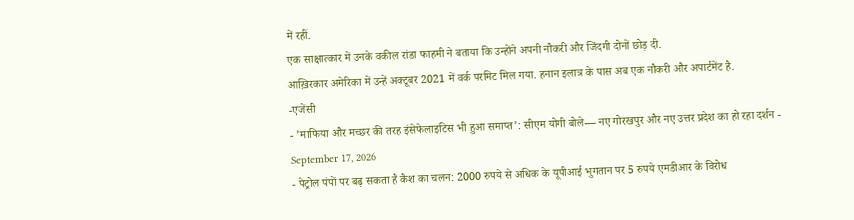में रहीं.
एक साक्षात्कार में उनके वकील रांडा फाहमी ने बताया कि उन्होंने अपनी नौकरी और जिंदगी दोनों छोड़ दी.
आख़िरकार अमेरिका में उन्हें अक्टूबर 2021 में वर्क परमिट मिल गया. हनान इलात्र के पास अब एक नौकरी और अपार्टमेंट है.
-एजेंसी
- ’माफिया और मच्छर की तरह इंसेफेलाइटिस भी हुआ समाप्त’: सीएम योगी बोले— नए गोरखपुर और नए उत्तर प्रदेश का हो रहा दर्शन - September 17, 2026
- पेट्रोल पंपों पर बढ़ सकता है कैश का चलन: 2000 रुपये से अधिक के यूपीआई भुगतान पर 5 रुपये एमडीआर के विरोध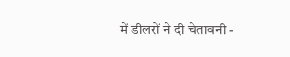में डीलरों ने दी चेतावनी -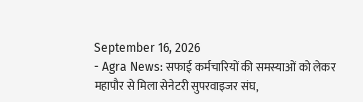September 16, 2026
- Agra News: सफाई कर्मचारियों की समस्याओं को लेकर महापौर से मिला सेनेटरी सुपरवाइजर संघ,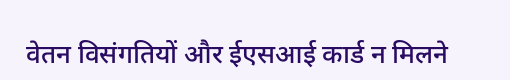वेतन विसंगतियों और ईएसआई कार्ड न मिलने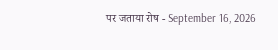पर जताया रोष - September 16, 2026